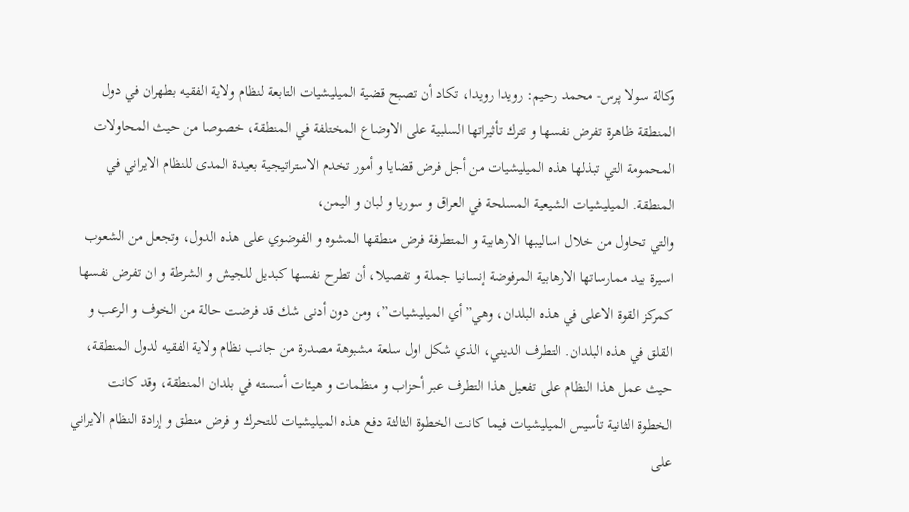وكالة سولا پرس- محمد رحيم: رويدا رويدا، تکاد أن تصبح قضية الميليشيات التابعة لنظام ولاية الفقيه بطهران في دول المنطقة ظاهرة تفرض نفسها و تترك تأثيراتها السلبية على الاوضاع المختلفة في المنطقة، خصوصا من حيث المحاولات المحمومة التي تبذلها هذه الميليشيات من أجل فرض قضايا و أمور تخدم الاستراتيجية بعيدة المدى للنظام الايراني في المنطقة. الميليشيات الشيعية المسلحة في العراق و سوريا و لبان و اليمن،
والتي تحاول من خلال اساليبها الارهابية و المتطرفة فرض منطقها المشوه و الفوضوي على هذه الدول، وتجعل من الشعوب اسيرة بيد ممارساتها الارهابية المرفوضة إنسانيا جملة و تفصيلا، أن تطرح نفسها کبديل للجيش و الشرطة و ان تفرض نفسها کمرکز القوة الاعلى في هذه البلدان، وهي”أي الميليشيات”، ومن دون أدنى شك قد فرضت حالة من الخوف و الرعب و القلق في هذه البلدان. التطرف الديني، الذي شکل اول سلعة مشبوهة مصدرة من جانب نظام ولاية الفقيه لدول المنطقة، حيث عمل هذا النظام على تفعيل هذا التطرف عبر أحزاب و منظمات و هيئات أسسته في بلدان المنطقة، وقد کانت الخطوة الثانية تأسيس الميليشيات فيما کانت الخطوة الثالثة دفع هذه الميليشيات للتحرك و فرض منطق و إرادة النظام الايراني على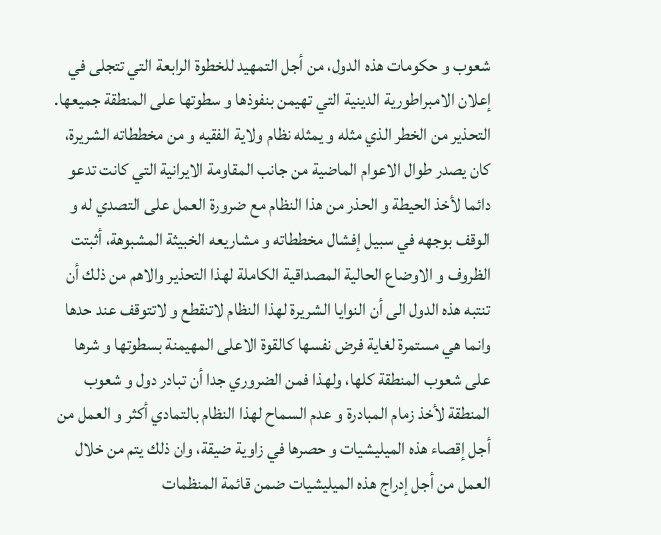شعوب و حکومات هذه الدول، من أجل التمهيد للخطوة الرابعة التي تتجلى في إعلان الامبراطورية الدينية التي تهيمن بنفوذها و سطوتها على المنطقة جميعها. التحذير من الخطر الذي مثله و يمثله نظام ولاية الفقيه و من مخططاته الشريرة، کان يصدر طوال الاعوام الماضية من جانب المقاومة الايرانية التي کانت تدعو دائما لأخذ الحيطة و الحذر من هذا النظام مع ضرورة العمل على التصدي له و الوقف بوجهه في سبيل إفشال مخططاته و مشاريعه الخبيثة المشبوهة، أثبتت الظروف و الاوضاع الحالية المصداقية الکاملة لهذا التحذير والاهم من ذلك أن تنتبه هذه الدول الى أن النوايا الشريرة لهذا النظام لاتنقطع و لاتتوقف عند حدها وانما هي مستمرة لغاية فرض نفسها کالقوة الاعلى المهيمنة بسطوتها و شرها على شعوب المنطقة کلها، ولهذا فمن الضروري جدا أن تبادر دول و شعوب المنطقة لأخذ زمام المبادرة و عدم السماح لهذا النظام بالتمادي أکثر و العمل من أجل إقصاء هذه الميليشيات و حصرها في زاوية ضيقة، وان ذلك يتم من خلال العمل من أجل إدراج هذه الميليشيات ضمن قائمة المنظمات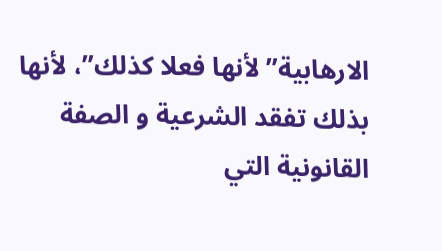الارهابية”لأنها فعلا کذلك”، لأنها بذلك تفقد الشرعية و الصفة القانونية التي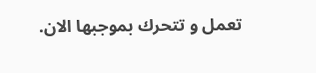تعمل و تتحرك بموجبها الان.